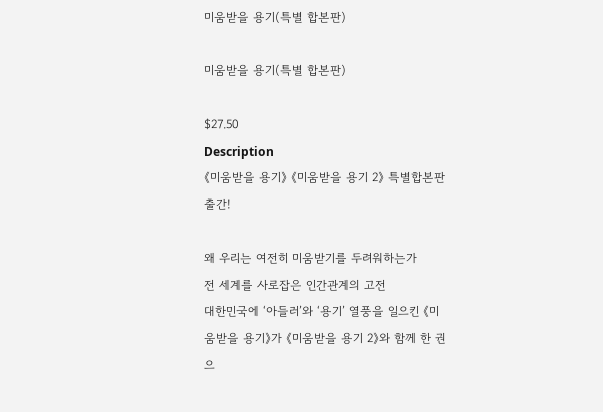미움받을 용기(특별 합본판)

미움받을 용기(특별 합본판)

$27.50
Description
《미움받을 용기》 《미움받을 용기 2》 특별합본판 출간!

왜 우리는 여전히 미움받기를 두려워하는가
전 세계를 사로잡은 인간관계의 고전
대한민국에 ‘아들러’와 ‘용기’ 열풍을 일으킨 《미움받을 용기》가 《미움받을 용기 2》와 함께 한 권으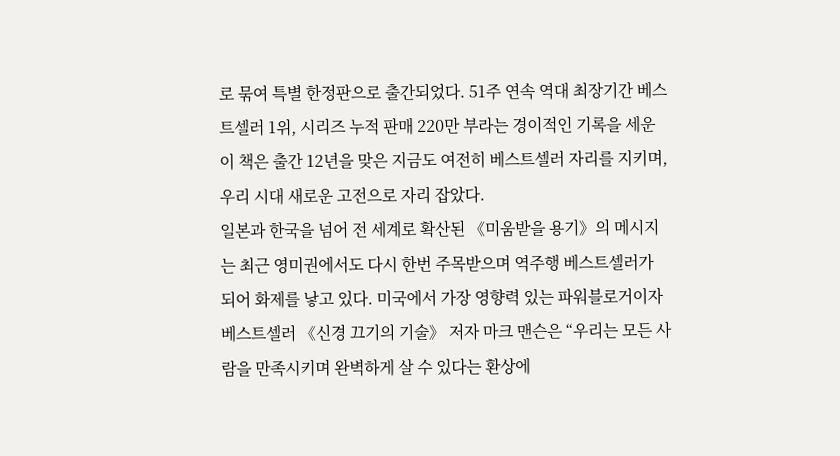로 묶여 특별 한정판으로 출간되었다. 51주 연속 역대 최장기간 베스트셀러 1위, 시리즈 누적 판매 220만 부라는 경이적인 기록을 세운 이 책은 출간 12년을 맞은 지금도 여전히 베스트셀러 자리를 지키며, 우리 시대 새로운 고전으로 자리 잡았다.
일본과 한국을 넘어 전 세계로 확산된 《미움받을 용기》의 메시지는 최근 영미권에서도 다시 한번 주목받으며 역주행 베스트셀러가 되어 화제를 낳고 있다. 미국에서 가장 영향력 있는 파워블로거이자 베스트셀러 《신경 끄기의 기술》 저자 마크 맨슨은 “우리는 모든 사람을 만족시키며 완벽하게 살 수 있다는 환상에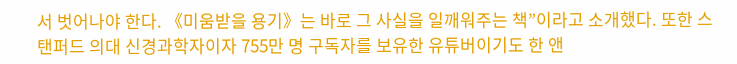서 벗어나야 한다. 《미움받을 용기》는 바로 그 사실을 일깨워주는 책”이라고 소개했다. 또한 스탠퍼드 의대 신경과학자이자 755만 명 구독자를 보유한 유튜버이기도 한 앤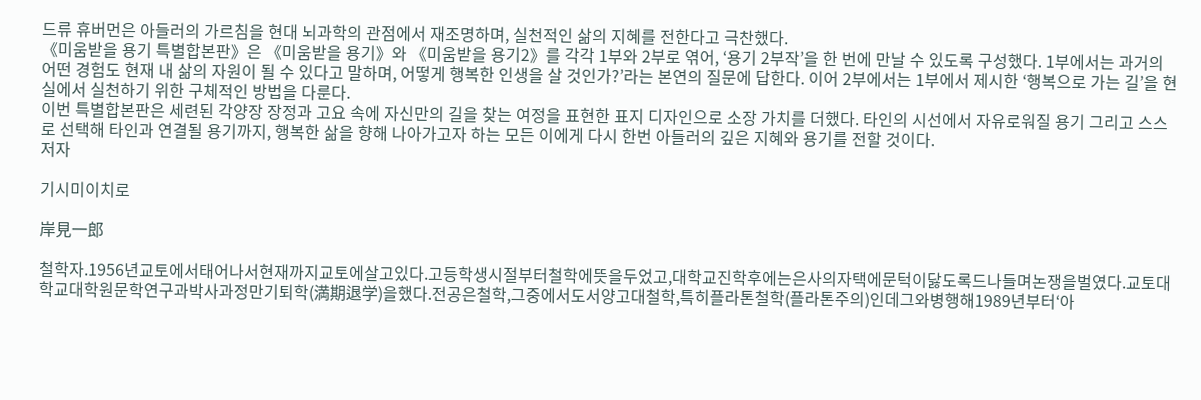드류 휴버먼은 아들러의 가르침을 현대 뇌과학의 관점에서 재조명하며, 실천적인 삶의 지혜를 전한다고 극찬했다.
《미움받을 용기 특별합본판》은 《미움받을 용기》와 《미움받을 용기2》를 각각 1부와 2부로 엮어, ‘용기 2부작’을 한 번에 만날 수 있도록 구성했다. 1부에서는 과거의 어떤 경험도 현재 내 삶의 자원이 될 수 있다고 말하며, 어떻게 행복한 인생을 살 것인가?’라는 본연의 질문에 답한다. 이어 2부에서는 1부에서 제시한 ‘행복으로 가는 길’을 현실에서 실천하기 위한 구체적인 방법을 다룬다.
이번 특별합본판은 세련된 각양장 장정과 고요 속에 자신만의 길을 찾는 여정을 표현한 표지 디자인으로 소장 가치를 더했다. 타인의 시선에서 자유로워질 용기 그리고 스스로 선택해 타인과 연결될 용기까지, 행복한 삶을 향해 나아가고자 하는 모든 이에게 다시 한번 아들러의 깊은 지혜와 용기를 전할 것이다.
저자

기시미이치로

岸見一郎

철학자.1956년교토에서태어나서현재까지교토에살고있다.고등학생시절부터철학에뜻을두었고,대학교진학후에는은사의자택에문턱이닳도록드나들며논쟁을벌였다.교토대학교대학원문학연구과박사과정만기퇴학(満期退学)을했다.전공은철학,그중에서도서양고대철학,특히플라톤철학(플라톤주의)인데그와병행해1989년부터‘아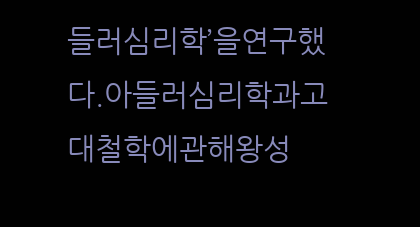들러심리학’을연구했다.아들러심리학과고대철학에관해왕성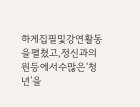하게집필및강연활동을펼쳤고,정신과의원등에서수많은‘청년’을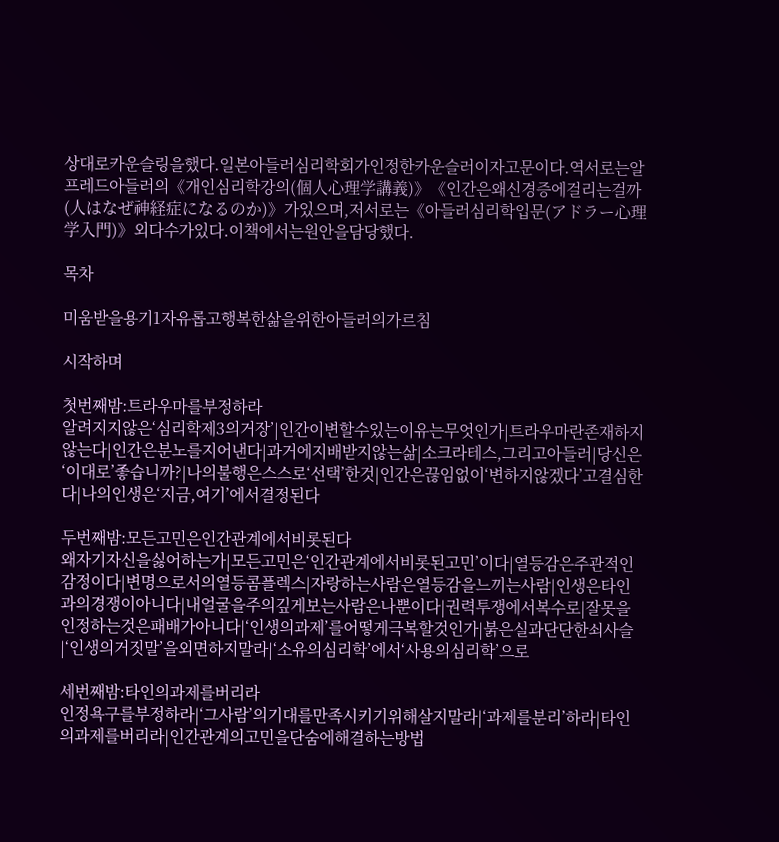상대로카운슬링을했다.일본아들러심리학회가인정한카운슬러이자고문이다.역서로는알프레드아들러의《개인심리학강의(個人心理学講義)》《인간은왜신경증에걸리는걸까(人はなぜ神経症になるのか)》가있으며,저서로는《아들러심리학입문(アドラー心理学入門)》외다수가있다.이책에서는원안을담당했다.

목차

미움받을용기1자유롭고행복한삶을위한아들러의가르침

시작하며

첫번째밤:트라우마를부정하라
알려지지않은‘심리학제3의거장’|인간이변할수있는이유는무엇인가|트라우마란존재하지않는다|인간은분노를지어낸다|과거에지배받지않는삶|소크라테스,그리고아들러|당신은‘이대로’좋습니까?|나의불행은스스로‘선택’한것|인간은끊임없이‘변하지않겠다’고결심한다|나의인생은‘지금,여기’에서결정된다

두번째밤:모든고민은인간관계에서비롯된다
왜자기자신을싫어하는가|모든고민은‘인간관계에서비롯된고민’이다|열등감은주관적인감정이다|변명으로서의열등콤플렉스|자랑하는사람은열등감을느끼는사람|인생은타인과의경쟁이아니다|내얼굴을주의깊게보는사람은나뿐이다|권력투쟁에서복수로|잘못을인정하는것은패배가아니다|‘인생의과제’를어떻게극복할것인가|붉은실과단단한쇠사슬|‘인생의거짓말’을외면하지말라|‘소유의심리학’에서‘사용의심리학’으로

세번째밤:타인의과제를버리라
인정욕구를부정하라|‘그사람’의기대를만족시키기위해살지말라|‘과제를분리’하라|타인의과제를버리라|인간관계의고민을단숨에해결하는방법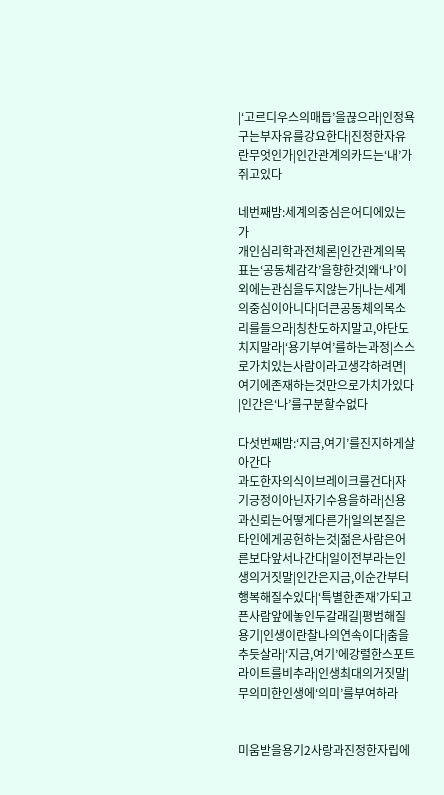|‘고르디우스의매듭’을끊으라|인정욕구는부자유를강요한다|진정한자유란무엇인가|인간관계의카드는‘내’가쥐고있다

네번째밤:세계의중심은어디에있는가
개인심리학과전체론|인간관계의목표는‘공동체감각’을향한것|왜‘나’이외에는관심을두지않는가|나는세계의중심이아니다|더큰공동체의목소리를들으라|칭찬도하지말고,야단도치지말라|‘용기부여’를하는과정|스스로가치있는사람이라고생각하려면|여기에존재하는것만으로가치가있다|인간은‘나’를구분할수없다

다섯번째밤:‘지금,여기’를진지하게살아간다
과도한자의식이브레이크를건다|자기긍정이아닌자기수용을하라|신용과신뢰는어떻게다른가|일의본질은타인에게공헌하는것|젊은사람은어른보다앞서나간다|일이전부라는인생의거짓말|인간은지금,이순간부터행복해질수있다|‘특별한존재’가되고픈사람앞에놓인두갈래길|평범해질용기|인생이란찰나의연속이다|춤을추듯살라|‘지금,여기’에강렬한스포트라이트를비추라|인생최대의거짓말|무의미한인생에‘의미’를부여하라


미움받을용기2사랑과진정한자립에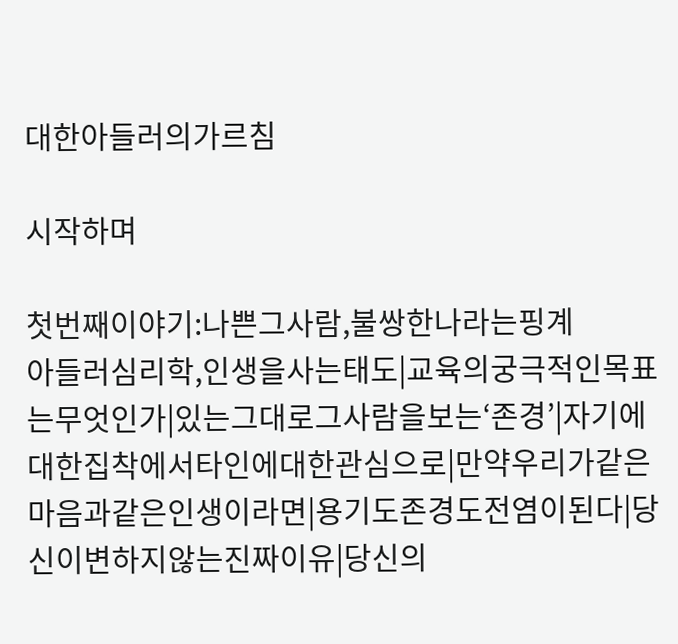대한아들러의가르침

시작하며

첫번째이야기:나쁜그사람,불쌍한나라는핑계
아들러심리학,인생을사는태도|교육의궁극적인목표는무엇인가|있는그대로그사람을보는‘존경’|자기에대한집착에서타인에대한관심으로|만약우리가같은마음과같은인생이라면|용기도존경도전염이된다|당신이변하지않는진짜이유|당신의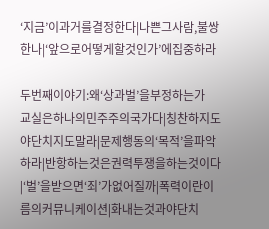‘지금’이과거를결정한다|나쁜그사람,불쌍한나|‘앞으로어떻게할것인가’에집중하라

두번째이야기:왜‘상과벌’을부정하는가
교실은하나의민주주의국가다|칭찬하지도야단치지도말라|문제행동의‘목적’을파악하라|반항하는것은권력투쟁을하는것이다|‘벌’을받으면‘죄’가없어질까|폭력이란이름의커뮤니케이션|화내는것과야단치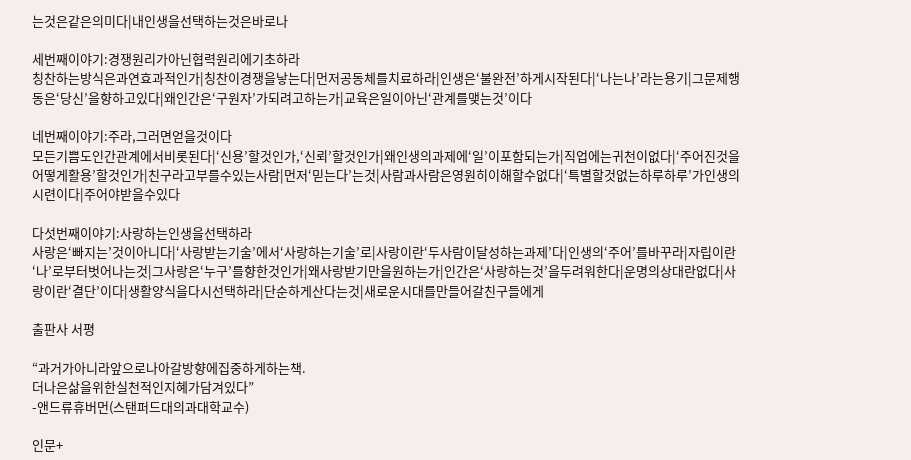는것은같은의미다|내인생을선택하는것은바로나

세번째이야기:경쟁원리가아닌협력원리에기초하라
칭찬하는방식은과연효과적인가|칭찬이경쟁을낳는다|먼저공동체를치료하라|인생은‘불완전’하게시작된다|‘나는나’라는용기|그문제행동은‘당신’을향하고있다|왜인간은‘구원자’가되려고하는가|교육은일이아닌‘관계를맺는것’이다

네번째이야기:주라,그러면얻을것이다
모든기쁨도인간관계에서비롯된다|‘신용’할것인가,‘신뢰’할것인가|왜인생의과제에‘일’이포함되는가|직업에는귀천이없다|‘주어진것을어떻게활용’할것인가|친구라고부를수있는사람|먼저‘믿는다’는것|사람과사람은영원히이해할수없다|‘특별할것없는하루하루’가인생의시련이다|주어야받을수있다

다섯번째이야기:사랑하는인생을선택하라
사랑은‘빠지는’것이아니다|‘사랑받는기술’에서‘사랑하는기술’로|사랑이란‘두사람이달성하는과제’다|인생의‘주어’를바꾸라|자립이란‘나’로부터벗어나는것|그사랑은‘누구’를향한것인가|왜사랑받기만을원하는가|인간은‘사랑하는것’을두려워한다|운명의상대란없다|사랑이란‘결단’이다|생활양식을다시선택하라|단순하게산다는것|새로운시대를만들어갈친구들에게

출판사 서평

“과거가아니라앞으로나아갈방향에집중하게하는책.
더나은삶을위한실천적인지혜가담겨있다”
-앤드류휴버먼(스탠퍼드대의과대학교수)

인문+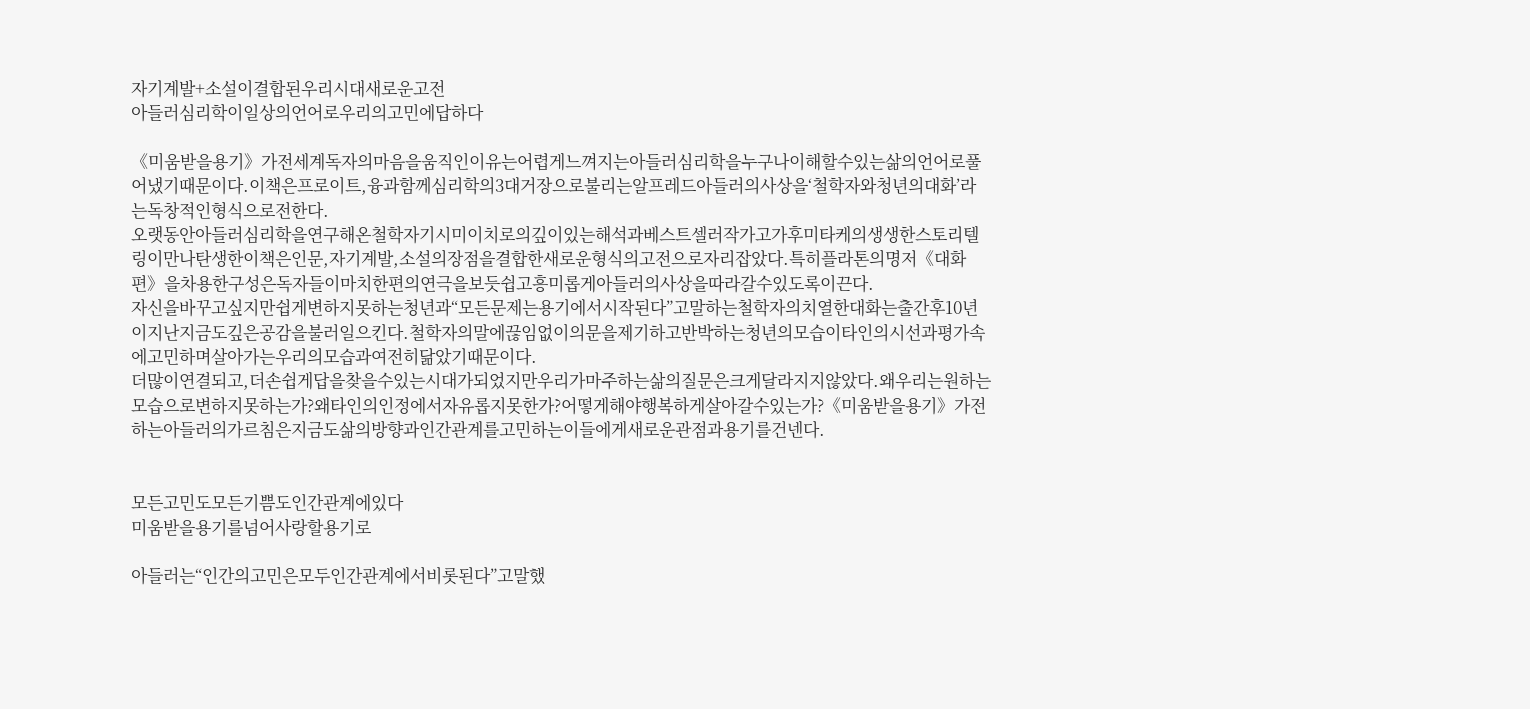자기계발+소설이결합된우리시대새로운고전
아들러심리학이일상의언어로우리의고민에답하다

《미움받을용기》가전세계독자의마음을움직인이유는어렵게느껴지는아들러심리학을누구나이해할수있는삶의언어로풀어냈기때문이다.이책은프로이트,융과함께심리학의3대거장으로불리는알프레드아들러의사상을‘철학자와청년의대화’라는독창적인형식으로전한다.
오랫동안아들러심리학을연구해온철학자기시미이치로의깊이있는해석과베스트셀러작가고가후미타케의생생한스토리텔링이만나탄생한이책은인문,자기계발,소설의장점을결합한새로운형식의고전으로자리잡았다.특히플라톤의명저《대화편》을차용한구성은독자들이마치한편의연극을보듯쉽고흥미롭게아들러의사상을따라갈수있도록이끈다.
자신을바꾸고싶지만쉽게변하지못하는청년과“모든문제는용기에서시작된다”고말하는철학자의치열한대화는출간후10년이지난지금도깊은공감을불러일으킨다.철학자의말에끊임없이의문을제기하고반박하는청년의모습이타인의시선과평가속에고민하며살아가는우리의모습과여전히닮았기때문이다.
더많이연결되고,더손쉽게답을찾을수있는시대가되었지만우리가마주하는삶의질문은크게달라지지않았다.왜우리는원하는모습으로변하지못하는가?왜타인의인정에서자유롭지못한가?어떻게해야행복하게살아갈수있는가?《미움받을용기》가전하는아들러의가르침은지금도삶의방향과인간관계를고민하는이들에게새로운관점과용기를건넨다.


모든고민도모든기쁨도인간관계에있다
미움받을용기를넘어사랑할용기로

아들러는“인간의고민은모두인간관계에서비롯된다”고말했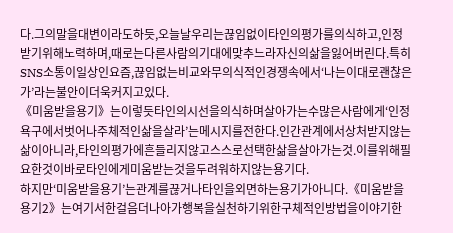다.그의말을대변이라도하듯,오늘날우리는끊임없이타인의평가를의식하고,인정받기위해노력하며,때로는다른사람의기대에맞추느라자신의삶을잃어버린다.특히SNS소통이일상인요즘,끊임없는비교와무의식적인경쟁속에서‘나는이대로괜찮은가’라는불안이더욱커지고있다.
《미움받을용기》는이렇듯타인의시선을의식하며살아가는수많은사람에게‘인정욕구에서벗어나주체적인삶을살라’는메시지를전한다.인간관계에서상처받지않는삶이아니라,타인의평가에흔들리지않고스스로선택한삶을살아가는것.이를위해필요한것이바로타인에게미움받는것을두려워하지않는용기다.
하지만‘미움받을용기’는관계를끊거나타인을외면하는용기가아니다.《미움받을용기2》는여기서한걸음더나아가행복을실천하기위한구체적인방법을이야기한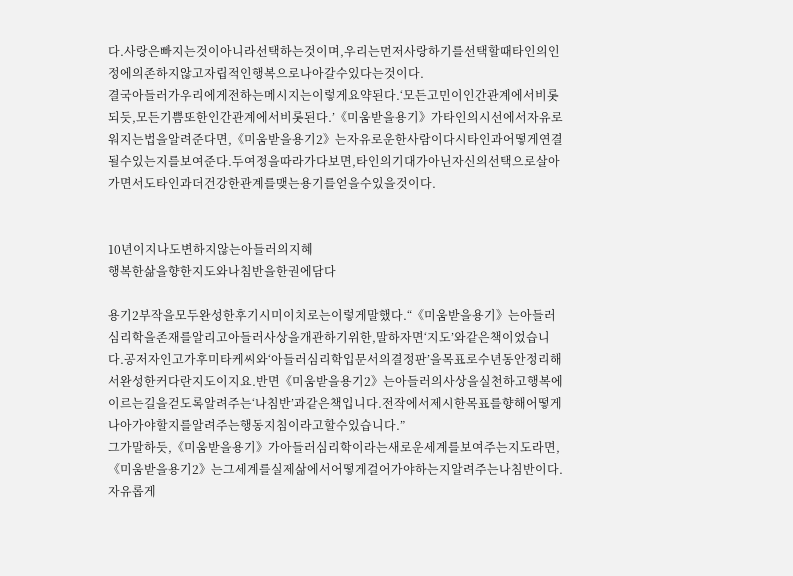다.사랑은빠지는것이아니라선택하는것이며,우리는먼저사랑하기를선택할때타인의인정에의존하지않고자립적인행복으로나아갈수있다는것이다.
결국아들러가우리에게전하는메시지는이렇게요약된다.‘모든고민이인간관계에서비롯되듯,모든기쁨또한인간관계에서비롯된다.’《미움받을용기》가타인의시선에서자유로워지는법을알려준다면,《미움받을용기2》는자유로운한사람이다시타인과어떻게연결될수있는지를보여준다.두여정을따라가다보면,타인의기대가아닌자신의선택으로살아가면서도타인과더건강한관계를맺는용기를얻을수있을것이다.


10년이지나도변하지않는아들러의지혜
행복한삶을향한지도와나침반을한권에담다

용기2부작을모두완성한후기시미이치로는이렇게말했다.“《미움받을용기》는아들러심리학을존재를알리고아들러사상을개관하기위한,말하자면‘지도’와같은책이었습니다.공저자인고가후미타케씨와‘아들러심리학입문서의결정판’을목표로수년동안정리해서완성한커다란지도이지요.반면《미움받을용기2》는아들러의사상을실천하고행복에이르는길을걷도록알려주는‘나침반’과같은책입니다.전작에서제시한목표를향해어떻게나아가야할지를알려주는행동지침이라고할수있습니다.”
그가말하듯,《미움받을용기》가아들러심리학이라는새로운세계를보여주는지도라면,《미움받을용기2》는그세계를실제삶에서어떻게걸어가야하는지알려주는나침반이다.자유롭게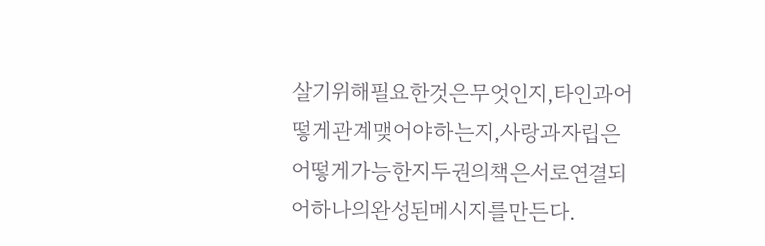살기위해필요한것은무엇인지,타인과어떻게관계맺어야하는지,사랑과자립은어떻게가능한지두권의책은서로연결되어하나의완성된메시지를만든다.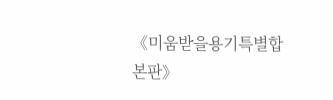《미움받을용기특별합본판》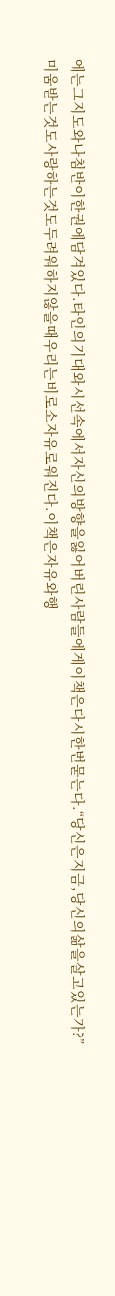에는그지도와나침반이한권에담겨있다.타인의기대와시선속에서자신의방향을잃어버린사람들에게이책은다시한번묻는다.“당신은지금,당신의삶을살고있는가?”
미움받는것도사랑하는것도두려워하지않을때우리는비로소자유로워진다.이책은자유와행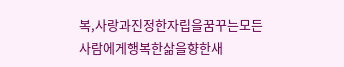복,사랑과진정한자립을꿈꾸는모든사람에게행복한삶을향한새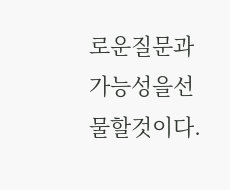로운질문과가능성을선물할것이다.